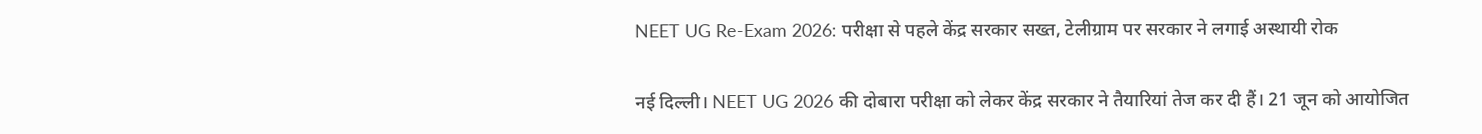NEET UG Re-Exam 2026: परीक्षा से पहले केंद्र सरकार सख्त, टेलीग्राम पर सरकार ने लगाई अस्थायी रोक

नई दिल्ली। NEET UG 2026 की दोबारा परीक्षा को लेकर केंद्र सरकार ने तैयारियां तेज कर दी हैं। 21 जून को आयोजित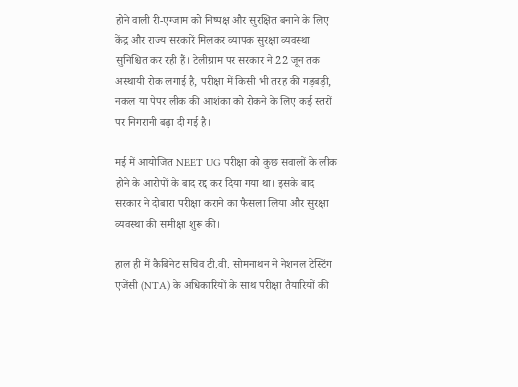होने वाली री-एग्जाम को निष्पक्ष और सुरक्षित बनाने के लिए केंद्र और राज्य सरकारें मिलकर व्यापक सुरक्षा व्यवस्था सुनिश्चित कर रही हैं। टेलीग्राम पर सरकार ने 22 जून तक अस्थायी रोक लगाई है, परीक्षा में किसी भी तरह की गड़बड़ी, नकल या पेपर लीक की आशंका को रोकने के लिए कई स्तरों पर निगरानी बढ़ा दी गई है।

मई में आयोजित NEET UG परीक्षा को कुछ सवालों के लीक होने के आरोपों के बाद रद्द कर दिया गया था। इसके बाद सरकार ने दोबारा परीक्षा कराने का फैसला लिया और सुरक्षा व्यवस्था की समीक्षा शुरू की।

हाल ही में कैबिनेट सचिव टी.वी. सोमनाथन ने नेशनल टेस्टिंग एजेंसी (NTA) के अधिकारियों के साथ परीक्षा तैयारियों की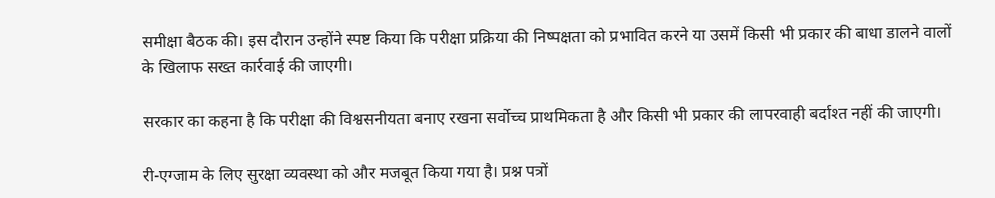समीक्षा बैठक की। इस दौरान उन्होंने स्पष्ट किया कि परीक्षा प्रक्रिया की निष्पक्षता को प्रभावित करने या उसमें किसी भी प्रकार की बाधा डालने वालों के खिलाफ सख्त कार्रवाई की जाएगी।

सरकार का कहना है कि परीक्षा की विश्वसनीयता बनाए रखना सर्वोच्च प्राथमिकता है और किसी भी प्रकार की लापरवाही बर्दाश्त नहीं की जाएगी।

री-एग्जाम के लिए सुरक्षा व्यवस्था को और मजबूत किया गया है। प्रश्न पत्रों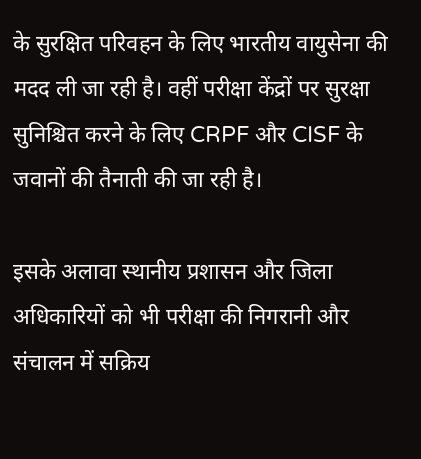के सुरक्षित परिवहन के लिए भारतीय वायुसेना की मदद ली जा रही है। वहीं परीक्षा केंद्रों पर सुरक्षा सुनिश्चित करने के लिए CRPF और CISF के जवानों की तैनाती की जा रही है।

इसके अलावा स्थानीय प्रशासन और जिला अधिकारियों को भी परीक्षा की निगरानी और संचालन में सक्रिय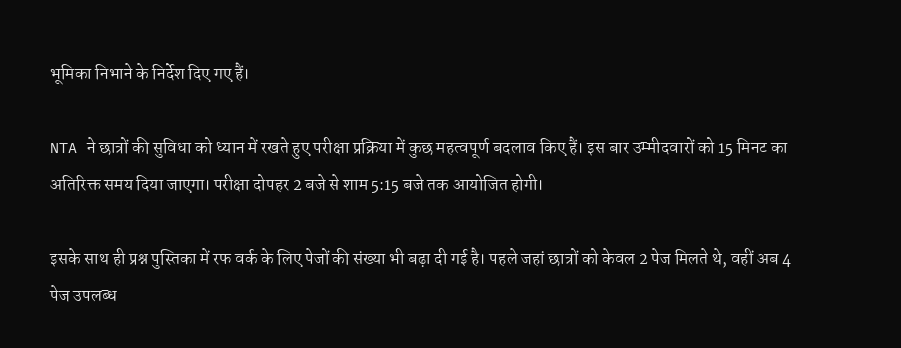भूमिका निभाने के निर्देश दिए गए हैं।

NTA ने छात्रों की सुविधा को ध्यान में रखते हुए परीक्षा प्रक्रिया में कुछ महत्वपूर्ण बदलाव किए हैं। इस बार उम्मीदवारों को 15 मिनट का अतिरिक्त समय दिया जाएगा। परीक्षा दोपहर 2 बजे से शाम 5:15 बजे तक आयोजित होगी।

इसके साथ ही प्रश्न पुस्तिका में रफ वर्क के लिए पेजों की संख्या भी बढ़ा दी गई है। पहले जहां छात्रों को केवल 2 पेज मिलते थे, वहीं अब 4 पेज उपलब्ध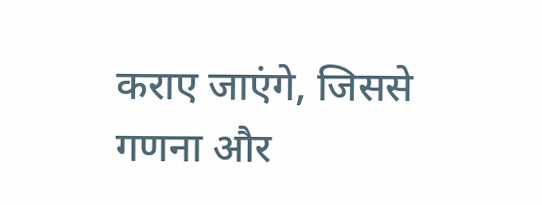कराए जाएंगे, जिससे गणना और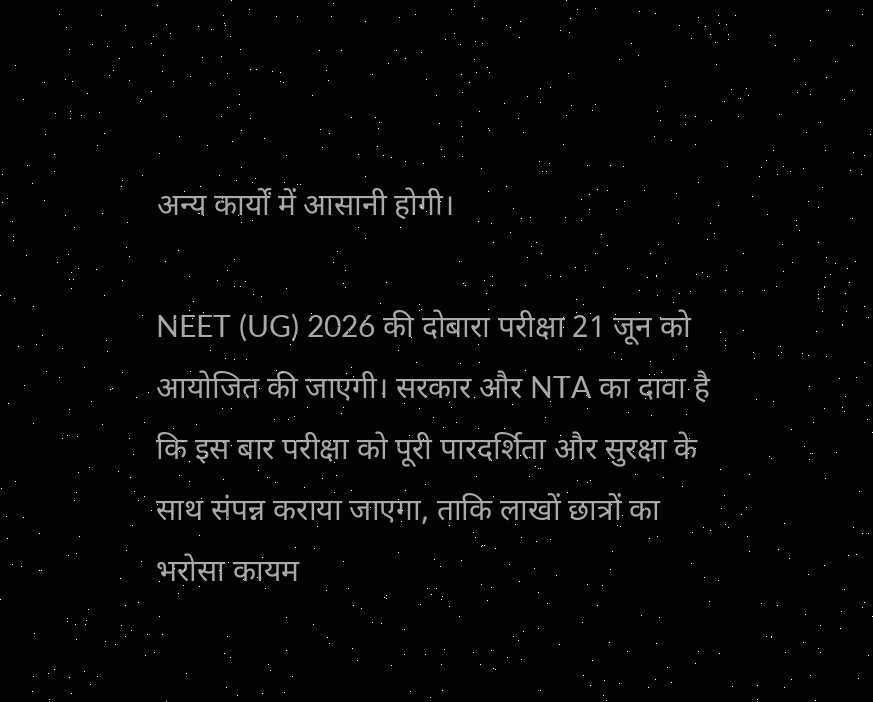अन्य कार्यों में आसानी होगी।

NEET (UG) 2026 की दोबारा परीक्षा 21 जून को आयोजित की जाएगी। सरकार और NTA का दावा है कि इस बार परीक्षा को पूरी पारदर्शिता और सुरक्षा के साथ संपन्न कराया जाएगा, ताकि लाखों छात्रों का भरोसा कायम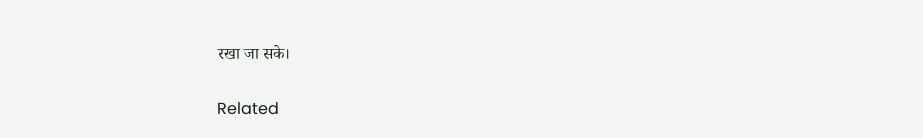रखा जा सके।

Related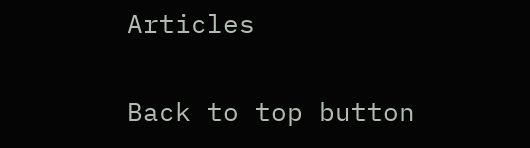Articles

Back to top button